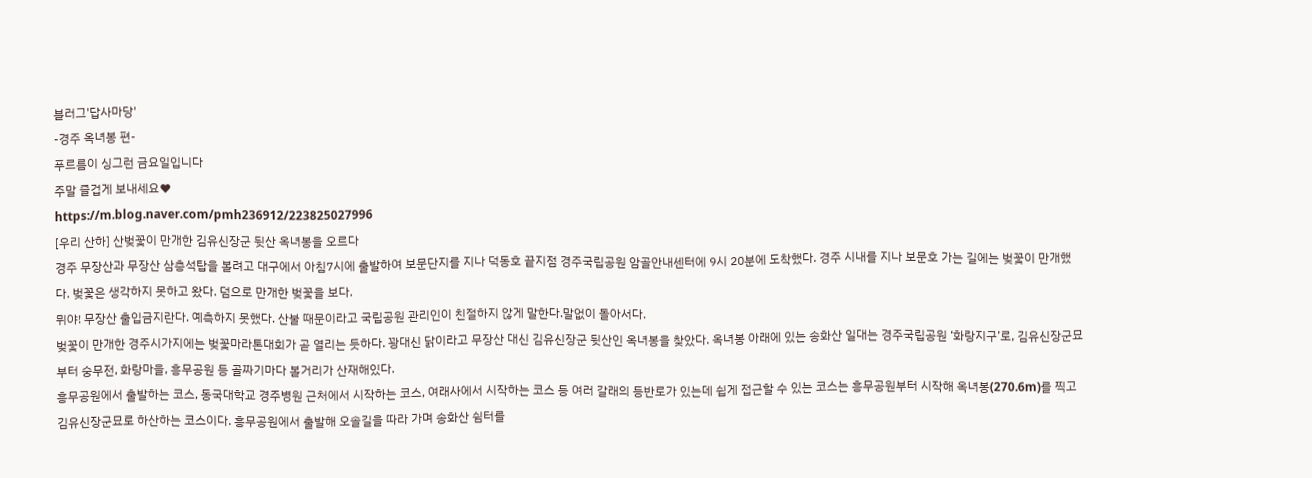블러그'답사마당'
-경주 옥녀봉 편-
푸르름이 싱그런 금요일입니다
주말 즐겁게 보내세요♥
https://m.blog.naver.com/pmh236912/223825027996
[우리 산하] 산벚꽃이 만개한 김유신장군 뒷산 옥녀봉을 오르다
경주 무장산과 무장산 삼층석탑을 볼려고 대구에서 아침7시에 출발하여 보문단지를 지나 덕동호 끝지점 경주국립공원 암골안내센터에 9시 20분에 도착했다. 경주 시내를 지나 보문호 가는 길에는 벚꽃이 만개했다. 벚꽃은 생각하지 못하고 왔다. 덤으로 만개한 벚꽃을 보다.
뮈야! 무장산 출입금지란다. 예측하지 못했다. 산불 때문이라고 국립공원 관리인이 친절하지 않게 말한다.말없이 돌아서다.
벚꽃이 만개한 경주시가지에는 벚꽃마라톤대회가 곧 열리는 듯하다. 꽝대신 닭이라고 무장산 대신 김유신장군 뒷산인 옥녀봉을 찾았다. 옥녀봉 아래에 있는 송화산 일대는 경주국립공원 ‘화랑지구’로, 김유신장군묘부터 숭무전, 화랑마을, 흥무공원 등 골짜기마다 볼거리가 산재해있다.
흥무공원에서 출발하는 코스, 동국대학교 경주병원 근처에서 시작하는 코스, 여래사에서 시작하는 코스 등 여러 갈래의 등반로가 있는데 쉽게 접근할 수 있는 코스는 흥무공원부터 시작해 옥녀봉(270.6m)를 찍고 김유신장군묘로 하산하는 코스이다. 흥무공원에서 출발해 오솔길을 따라 가며 송화산 쉼터를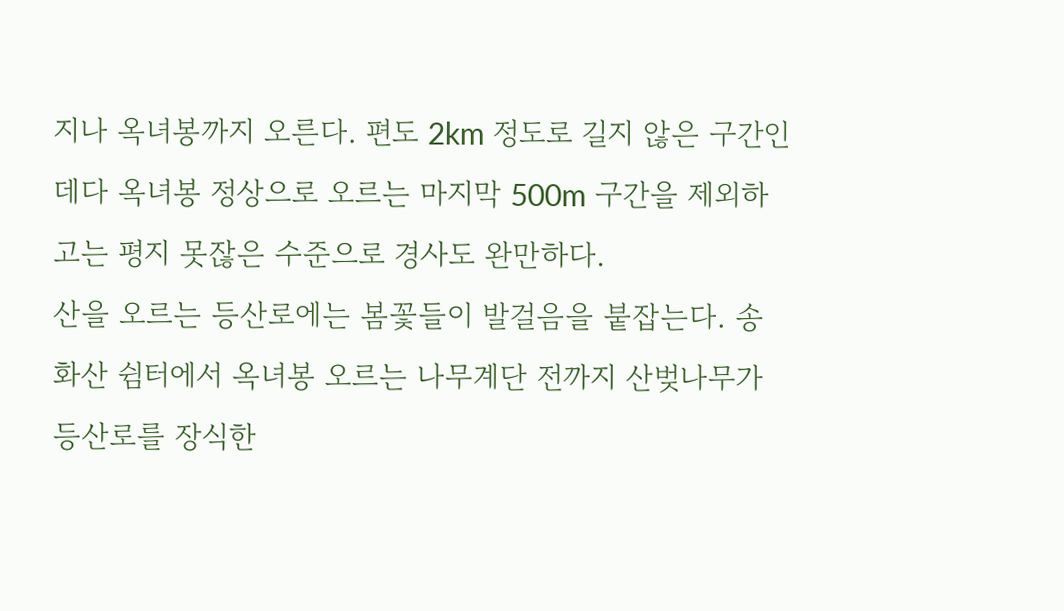지나 옥녀봉까지 오른다. 편도 2km 정도로 길지 않은 구간인데다 옥녀봉 정상으로 오르는 마지막 500m 구간을 제외하고는 평지 못잖은 수준으로 경사도 완만하다.
산을 오르는 등산로에는 봄꽃들이 발걸음을 붙잡는다. 송화산 쉼터에서 옥녀봉 오르는 나무계단 전까지 산벚나무가 등산로를 장식한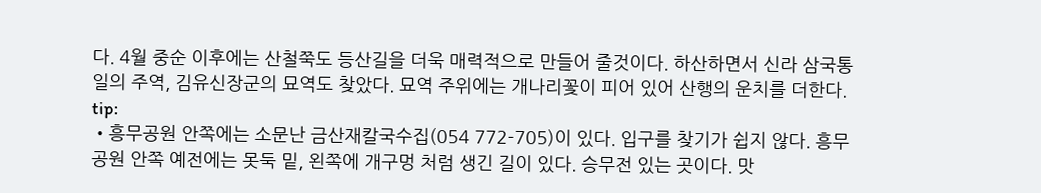다. 4월 중순 이후에는 산철쭉도 등산길을 더욱 매력적으로 만들어 줄것이다. 하산하면서 신라 삼국통일의 주역, 김유신장군의 묘역도 찾았다. 묘역 주위에는 개나리꽃이 피어 있어 산행의 운치를 더한다.
tip:
•흥무공원 안쪽에는 소문난 금산재칼국수집(054 772-705)이 있다. 입구를 찾기가 쉽지 않다. 흥무공원 안쪽 예전에는 못둑 밑, 왼쪽에 개구멍 처럼 생긴 길이 있다. 승무전 있는 곳이다. 맛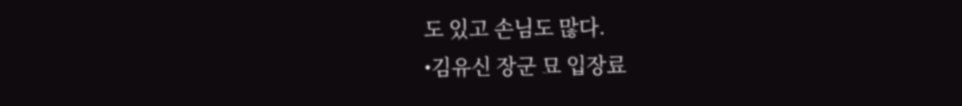도 있고 손님도 많다.
•김유신 장군 묘 입장료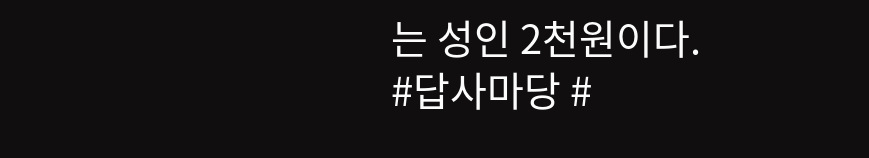는 성인 2천원이다.
#답사마당 #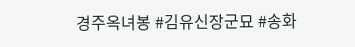경주옥녀봉 #김유신장군묘 #송화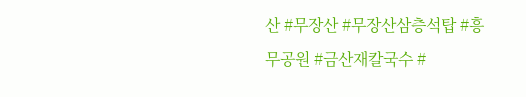산 #무장산 #무장산삼층석탑 #흥무공원 #금산재칼국수 #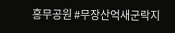흥무공원 #무장산억새군락지